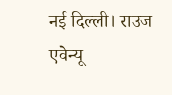नई दिल्ली। राउज एवेन्यू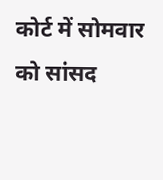कोर्ट में सोमवार को सांसद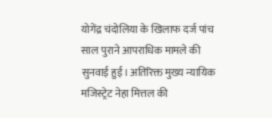योगेंद्र चंदोलिया के खिलाफ दर्ज पांच साल पुराने आपराधिक मामले की सुनवाई हुई। अतिरिक्त मुख्य न्यायिक मजिस्ट्रेट नेहा मित्तल की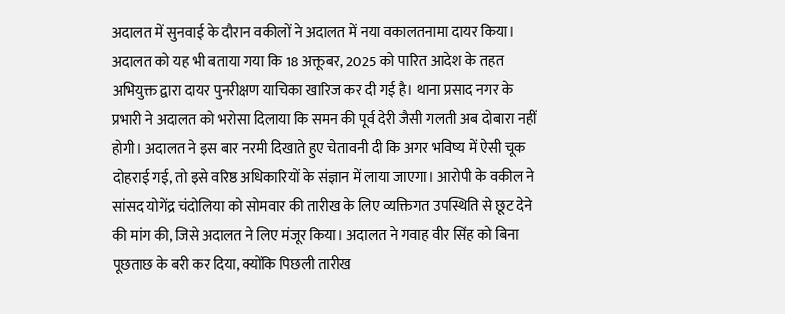अदालत में सुनवाई के दौरान वकीलों ने अदालत में नया वकालतनामा दायर किया। अदालत को यह भी बताया गया कि 18 अक्तूबर, 2025 को पारित आदेश के तहत अभियुक्त द्वारा दायर पुनरीक्षण याचिका खारिज कर दी गई है। थाना प्रसाद नगर के प्रभारी ने अदालत को भरोसा दिलाया कि समन की पूर्व देरी जैसी गलती अब दोबारा नहीं होगी। अदालत ने इस बार नरमी दिखाते हुए चेतावनी दी कि अगर भविष्य में ऐसी चूक दोहराई गई, तो इसे वरिष्ठ अधिकारियों के संज्ञान में लाया जाएगा। आरोपी के वकील ने सांसद योगेंद्र चंदोलिया को सोमवार की तारीख के लिए व्यक्तिगत उपस्थिति से छूट देने की मांग की, जिसे अदालत ने लिए मंजूर किया। अदालत ने गवाह वीर सिंह को बिना पूछताछ के बरी कर दिया, क्योंकि पिछली तारीख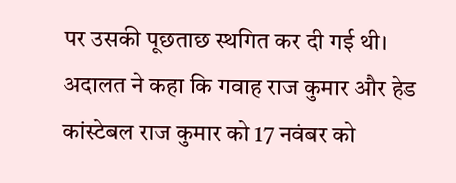पर उसकी पूछताछ स्थगित कर दी गई थी। अदालत ने कहा कि गवाह राज कुमार और हेड कांस्टेबल राज कुमार को 17 नवंबर को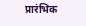प्रारंभिक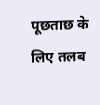पूछताछ के लिए तलब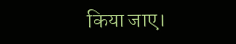किया जाए।